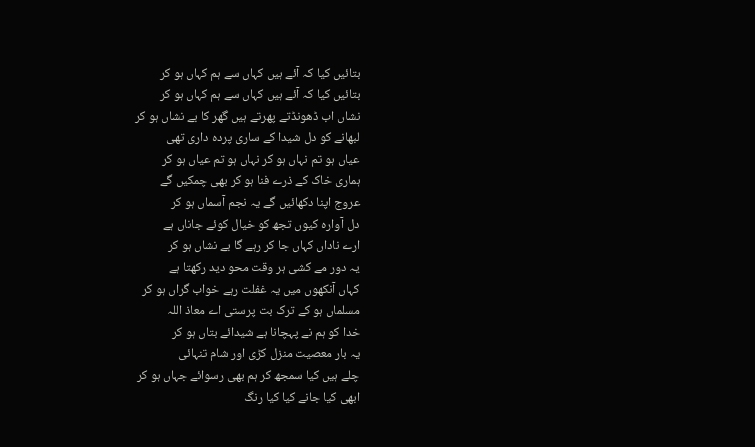بتائیں کیا کہ آئے ہیں کہاں سے ہم کہاں ہو کر
بتائیں کیا کہ آئے ہیں کہاں سے ہم کہاں ہو کر
نشاں اب ڈھونڈتے پھرتے ہیں گھر کا بے نشاں ہو کر
لبھانے کو دل شیدا کے ساری پردہ داری تھی
عیاں ہو تم نہاں ہو کر نہاں ہو تم عیاں ہو کر
ہماری خاک کے ذرے فنا ہو کر بھی چمکیں گے
عروج اپنا دکھائیں گے یہ نجم آسماں ہو کر
دل آوارہ کیوں تجھ کو خیال کوئے جاناں ہے
ارے ناداں کہاں جا کر رہے گا بے نشاں ہو کر
یہ دور مے کشی ہر وقت محو دید رکھتا ہے
کہاں آنکھوں میں یہ غفلت رہے خواب گراں ہو کر
مسلماں ہو کے ترک بت پرستی اے معاذ اللہ
خدا کو ہم نے پہچانا ہے شیدائے بتاں ہو کر
یہ بار معصیت منزل کڑی اور شام تنہائی
چلے ہیں کیا سمجھ کر ہم بھی رسوائے جہاں ہو کر
ابھی کیا جانے کیا کیا رنگ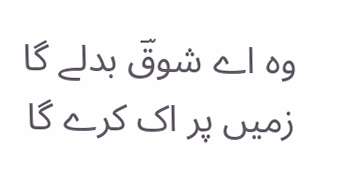وہ اے شوقؔ بدلے گا
زمیں پر اک کرے گا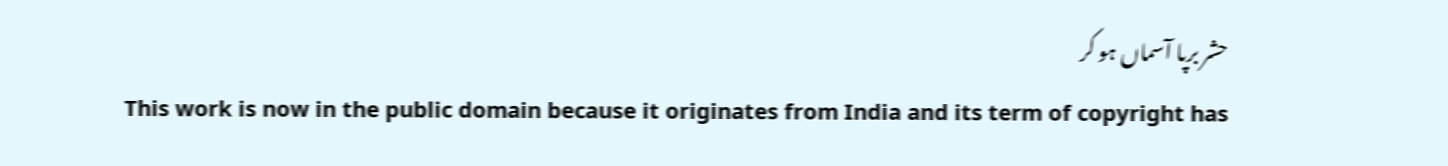حشر برپا آسماں ہو کر
This work is now in the public domain because it originates from India and its term of copyright has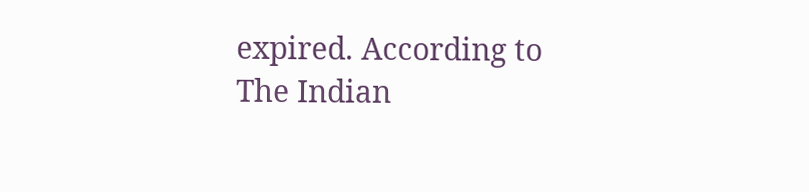expired. According to The Indian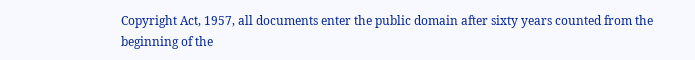Copyright Act, 1957, all documents enter the public domain after sixty years counted from the beginning of the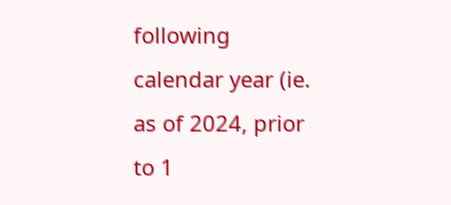following calendar year (ie. as of 2024, prior to 1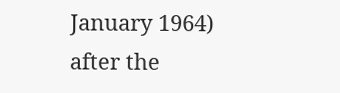January 1964) after the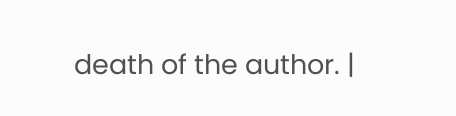death of the author. |